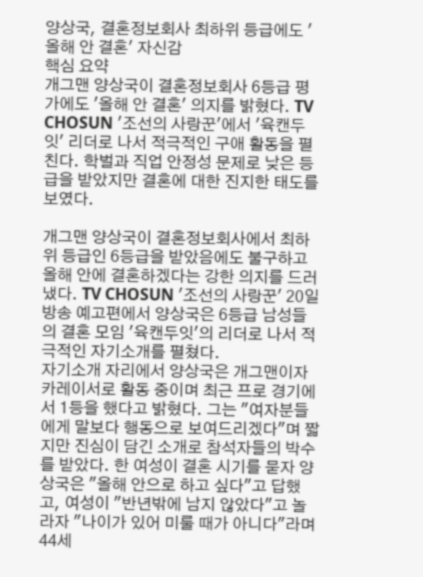양상국, 결혼정보회사 최하위 등급에도 '올해 안 결혼' 자신감
핵심 요약
개그맨 양상국이 결혼정보회사 6등급 평가에도 '올해 안 결혼' 의지를 밝혔다. TV CHOSUN '조선의 사랑꾼'에서 '육캔두잇' 리더로 나서 적극적인 구애 활동을 펼친다. 학벌과 직업 안정성 문제로 낮은 등급을 받았지만 결혼에 대한 진지한 태도를 보였다.

개그맨 양상국이 결혼정보회사에서 최하위 등급인 6등급을 받았음에도 불구하고 올해 안에 결혼하겠다는 강한 의지를 드러냈다. TV CHOSUN '조선의 사랑꾼' 20일 방송 예고편에서 양상국은 6등급 남성들의 결혼 모임 '육캔두잇'의 리더로 나서 적극적인 자기소개를 펼쳤다.
자기소개 자리에서 양상국은 개그맨이자 카레이서로 활동 중이며 최근 프로 경기에서 1등을 했다고 밝혔다. 그는 "여자분들에게 말보다 행동으로 보여드리겠다"며 짧지만 진심이 담긴 소개로 참석자들의 박수를 받았다. 한 여성이 결혼 시기를 묻자 양상국은 "올해 안으로 하고 싶다"고 답했고, 여성이 "반년밖에 남지 않았다"고 놀라자 "나이가 있어 미룰 때가 아니다"라며 44세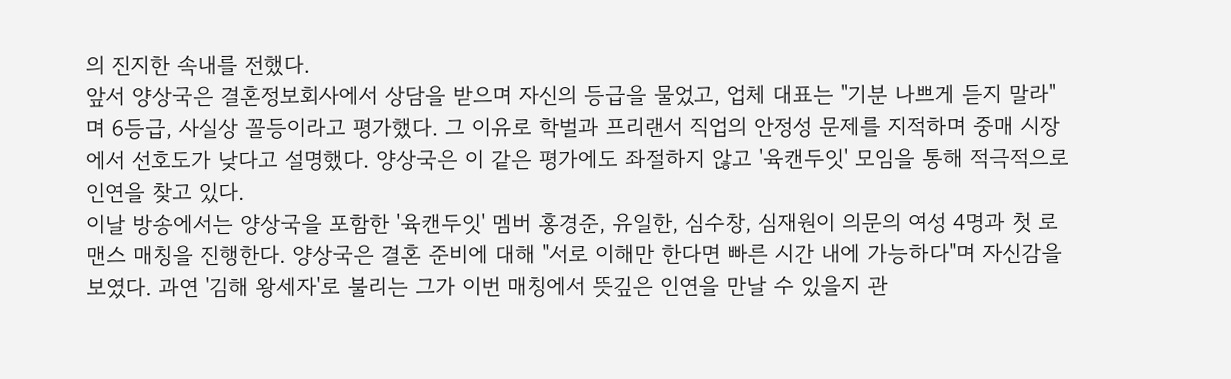의 진지한 속내를 전했다.
앞서 양상국은 결혼정보회사에서 상담을 받으며 자신의 등급을 물었고, 업체 대표는 "기분 나쁘게 듣지 말라"며 6등급, 사실상 꼴등이라고 평가했다. 그 이유로 학벌과 프리랜서 직업의 안정성 문제를 지적하며 중매 시장에서 선호도가 낮다고 설명했다. 양상국은 이 같은 평가에도 좌절하지 않고 '육캔두잇' 모임을 통해 적극적으로 인연을 찾고 있다.
이날 방송에서는 양상국을 포함한 '육캔두잇' 멤버 홍경준, 유일한, 심수창, 심재원이 의문의 여성 4명과 첫 로맨스 매칭을 진행한다. 양상국은 결혼 준비에 대해 "서로 이해만 한다면 빠른 시간 내에 가능하다"며 자신감을 보였다. 과연 '김해 왕세자'로 불리는 그가 이번 매칭에서 뜻깊은 인연을 만날 수 있을지 관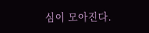심이 모아진다.